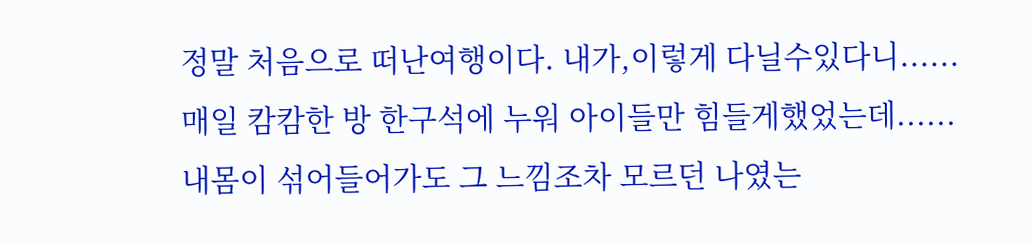정말 처음으로 떠난여행이다. 내가,이렇게 다닐수있다니...... 매일 캄캄한 방 한구석에 누워 아이들만 힘들게했었는데...... 내몸이 섞어들어가도 그 느낌조차 모르던 나였는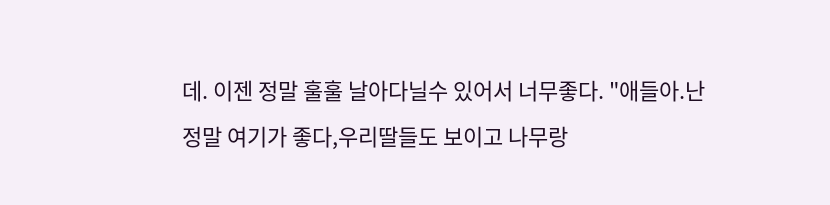데. 이젠 정말 훌훌 날아다닐수 있어서 너무좋다. "애들아.난 정말 여기가 좋다,우리딸들도 보이고 나무랑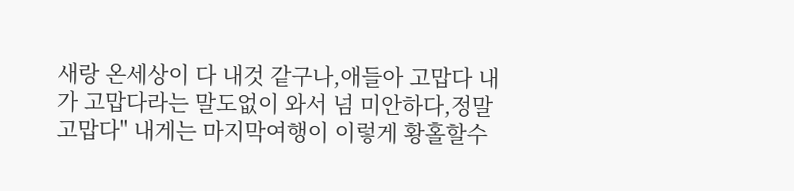새랑 온세상이 다 내것 같구나,애들아 고맙다 내가 고맙다라는 말도없이 와서 넘 미안하다,정말 고맙다" 내게는 마지막여행이 이렇게 황홀할수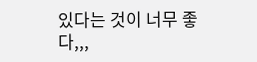있다는 것이 너무 좋다,,,